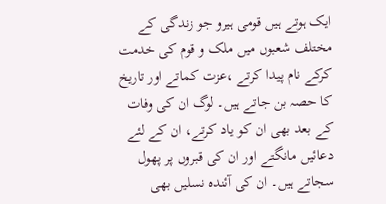ایک ہوتے ہیں قومی ہیرو جو زندگی کے مختلف شعبوں میں ملک و قوم کی خدمت کرکے نام پیدا کرتے ،عزت کماتے اور تاریخ کا حصہ بن جاتے ہیں۔ لوگ ان کی وفات کے بعد بھی ان کو یاد کرتے، ان کے لئے دعائیں مانگتے اور ان کی قبروں پر پھول سجاتے ہیں۔ ان کی آئندہ نسلیں بھی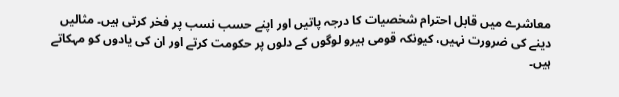معاشرے میں قابل احترام شخصیات کا درجہ پاتیں اور اپنے حسب نسب پر فخر کرتی ہیں۔ مثالیں دینے کی ضرورت نہیں، کیونکہ قومی ہیرو لوگوں کے دلوں پر حکومت کرتے اور ان کی یادوں کو مہکاتے ہیں۔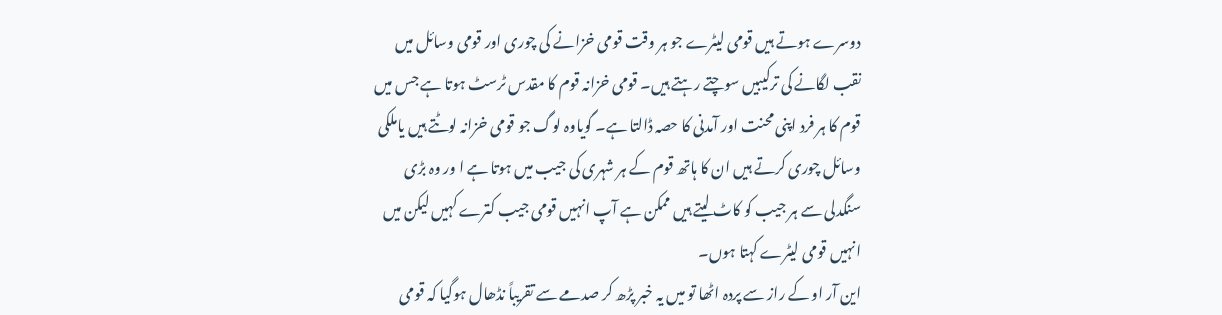دوسرے ہوتے ہیں قومی لیٹرے جو ہر وقت قومی خزانے کی چوری اور قومی وسائل میں نقب لگانے کی ترکیبیں سوچتے رہتے ہیں۔ قومی خزانہ قوم کا مقدس ٹرسٹ ہوتا ہے جس میں قوم کا ہر فرد اپنی محنت اور آمدنی کا حصہ ڈالتا ہے۔ گویاوہ لوگ جو قومی خزانہ لوٹتے ہیں یاملکی وسائل چوری کرتے ہیں ان کا ہاتھ قوم کے ہر شہری کی جیب میں ہوتا ہے ا ور وہ بڑی سنگدلی سے ہر جیب کو کاٹ لیتے ہیں ممکن ہے آپ انہیں قومی جیب کترے کہیں لیکن میں انہیں قومی لیٹرے کہتا ہوں۔
این آر او کے راز سے پردہ اٹھا تو میں یہ خبر پڑھ کر صدمے سے تقریباً نڈھال ہوگیا کہ قومی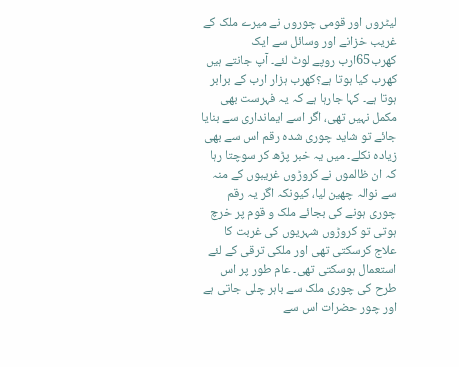لیٹروں اور قومی چوروں نے میرے ملک کے غریب خزانے اور وسائل سے ایک کھرب65ارب روپے لوٹ لئے۔ آپ جانتے ہیں کھرب کیا ہوتا ہے؟کھرب ہزار ارب کے برابر ہوتا ہے۔ کہا جارہا ہے کہ یہ فہرست بھی مکمل نہیں تھی، اگر اسے ایمانداری سے بنایا جائے تو شاید چوری شدہ رقم اس سے بھی زیادہ نکلے۔ میں یہ خبر پڑھ کر سوچتا رہا کہ ان ظالموں نے کروڑوں غریبوں کے منہ سے نوالہ چھین لیا، کیونکہ اگر یہ رقم چوری ہونے کی بجائے ملک و قوم پر خرچ ہوتی تو کروڑوں شہریوں کی غربت کا علاج کرسکتی تھی اور ملکی ترقی کے لئے استعمال ہوسکتی تھی۔ عام طور پر اس طرح کی چوری ملک سے باہر چلی جاتی ہے اور چور حضرات اس سے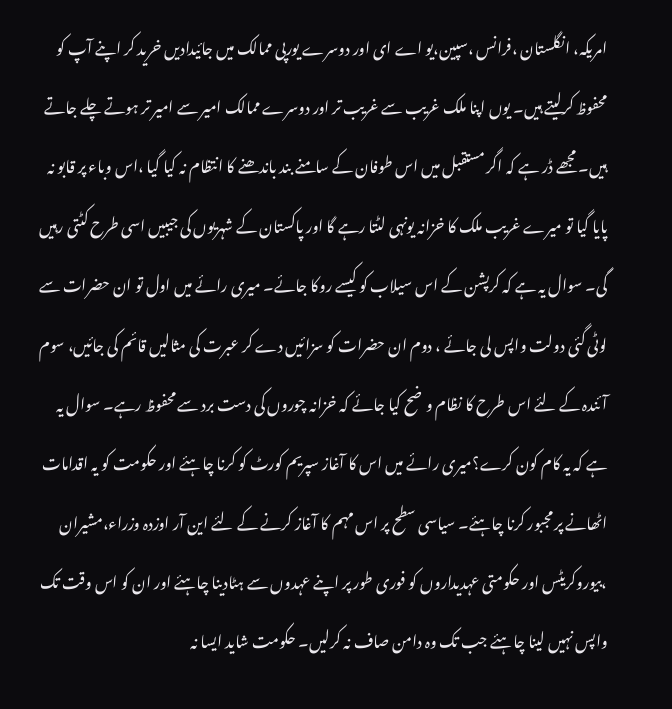امریکہ، انگلستان ،فرانس ،سپین،یو اے ای اور دوسرے یورپی ممالک میں جائیدادیں خرید کر اپنے آپ کو محفوظ کرلیتے ہیں۔ یوں اپنا ملک غریب سے غریب تر اور دوسرے ممالک امیر سے امیر تر ہوتے چلے جاتے ہیں۔ مجھے ڈر ہے کہ اگر مستقبل میں اس طوفان کے سامنے بند باندھنے کا انتظام نہ کیا گیا ،اس وباء پر قابو نہ پایا گیا تو میرے غریب ملک کا خزانہ یونہی لٹتا رہے گا اور پاکستان کے شہریوں کی جیبیں اسی طرح کٹتی رہیں گی۔ سوال یہ ہے کہ کرپشن کے اس سیلاب کو کیسے روکا جائے۔ میری رائے میں اول تو ان حضرات سے لوٹی گئی دولت واپس لی جائے ، دوم ان حضرات کو سزائیں دے کر عبرت کی مثالیں قائم کی جائیں، سوم آئندہ کے لئے اس طرح کا نظام وضح کیا جائے کہ خزانہ چوروں کی دست برد سے محفوظ رہے۔ سوال یہ ہے کہ یہ کام کون کرے؟میری رائے میں اس کا آغاز سپریم کورٹ کو کرنا چاہئے اور حکومت کو یہ اقدامات اٹھانے پر مجبور کرنا چاہئے۔ سیاسی سطح پر اس مہم کا آغاز کرنے کے لئے این آر اوزدہ وزراء،مشیران ،بیوروکریٹس اور حکومتی عہدیداروں کو فوری طور پر اپنے عہدوں سے ہٹادینا چاہئے اور ان کو اس وقت تک واپس نہیں لینا چاہئے جب تک وہ دامن صاف نہ کرلیں۔ حکومت شاید ایسا نہ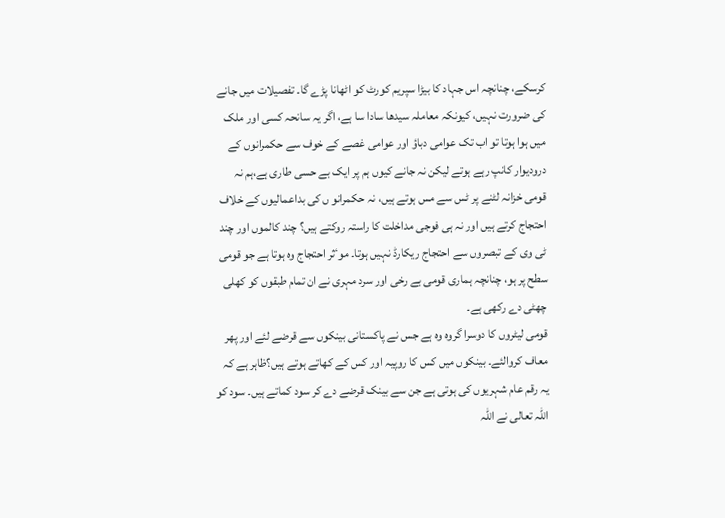کرسکے، چنانچہ اس جہاد کا بیڑا سپریم کورٹ کو اٹھانا پڑے گا۔ تفصیلات میں جانے کی ضرورت نہیں، کیونکہ معاملہ سیدھا سادا سا ہے، اگر یہ سانحہ کسی اور ملک میں ہوا ہوتا تو اب تک عوامی دباؤ اور عوامی غصے کے خوف سے حکمرانوں کے درودیوار کانپ رہے ہوتے لیکن نہ جانے کیوں ہم پر ایک بے حسی طاری ہے،ہم نہ قومی خزانہ لٹنے پر ٹس سے مس ہوتے ہیں، نہ حکمرانو ں کی بداعمالیوں کے خلاف احتجاج کرتے ہیں اور نہ ہی فوجی مداخلت کا راستہ روکتے ہیں؟ چند کالموں اور چند ٹی وی کے تبصروں سے احتجاج ریکارڈ نہیں ہوتا۔ موٴثر احتجاج وہ ہوتا ہے جو قومی سطح پر ہو، چنانچہ ہماری قومی بے رخی اور سرد مہری نے ان تمام طبقوں کو کھلی چھٹی دے رکھی ہے۔
قومی لیٹروں کا دوسرا گروہ وہ ہے جس نے پاکستانی بینکوں سے قرضے لئے اور پھر معاف کروالئے۔ بینکوں میں کس کا روپیہ اور کس کے کھاتے ہوتے ہیں؟ظاہر ہے کہ یہ رقم عام شہریوں کی ہوتی ہے جن سے بینک قرضے دے کر سود کماتے ہیں۔ سود کو اللہ تعالی نے اللہ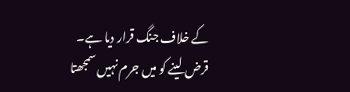کے خلاف جنگ قرار دیا ہے۔ قرض لینے کو میں جرم نہیں سمجھتا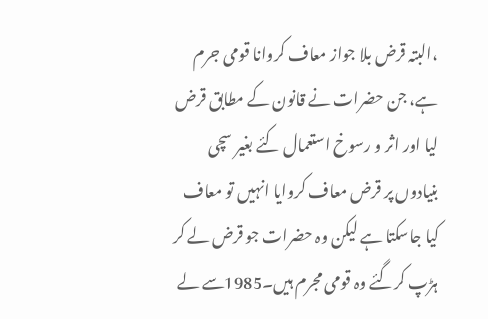،البتہ قرض بلا جواز معاف کروانا قومی جرم ہے، جن حضرات نے قانون کے مطابق قرض لیا اور اثر و رسوخ استعمال کئے بغیر سچی بنیادوں پر قرض معاف کروایا انہیں تو معاف کیا جاسکتا ہے لیکن وہ حضرات جو قرض لے کر ہڑپ کرگئے وہ قومی مجرم ہیں۔1985سے لے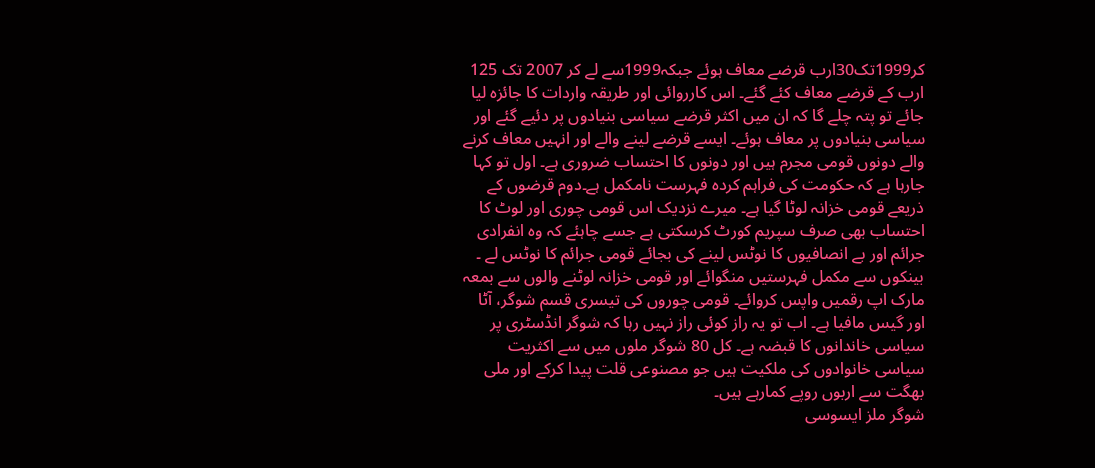کر1999تک30ارب قرضے معاف ہوئے جبکہ1999سے لے کر 2007 تک 125 ارب کے قرضے معاف کئے گئے۔ اس کارروائی اور طریقہ واردات کا جائزہ لیا جائے تو پتہ چلے گا کہ ان میں اکثر قرضے سیاسی بنیادوں پر دئیے گئے اور سیاسی بنیادوں پر معاف ہوئے۔ ایسے قرضے لینے والے اور انہیں معاف کرنے والے دونوں قومی مجرم ہیں اور دونوں کا احتساب ضروری ہے۔ اول تو کہا جارہا ہے کہ حکومت کی فراہم کردہ فہرست نامکمل ہے۔دوم قرضوں کے ذریعے قومی خزانہ لوٹا گیا ہے۔ میرے نزدیک اس قومی چوری اور لوٹ کا احتساب بھی صرف سپریم کورٹ کرسکتی ہے جسے چاہئے کہ وہ انفرادی جرائم اور بے انصافیوں کا نوٹس لینے کی بجائے قومی جرائم کا نوٹس لے ۔ بینکوں سے مکمل فہرستیں منگوائے اور قومی خزانہ لوٹنے والوں سے بمعہ مارک اپ رقمیں واپس کروائے۔ قومی چوروں کی تیسری قسم شوگر، آٹا اور گیس مافیا ہے۔ اب تو یہ راز کوئی راز نہیں رہا کہ شوگر انڈسٹری پر سیاسی خاندانوں کا قبضہ ہے۔ کل 80 شوگر ملوں میں سے اکثریت سیاسی خانوادوں کی ملکیت ہیں جو مصنوعی قلت پیدا کرکے اور ملی بھگت سے اربوں روپے کمارہے ہیں۔
شوگر ملز ایسوسی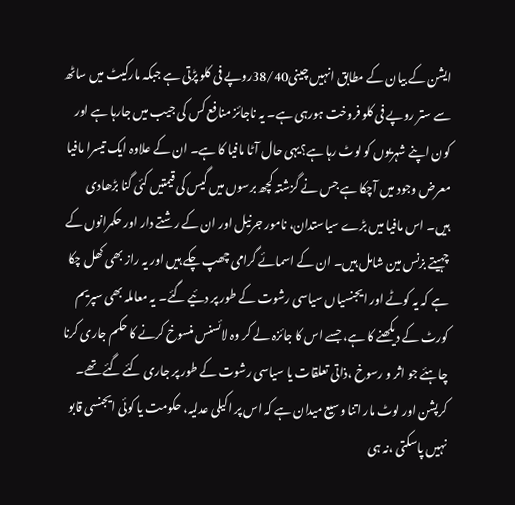ایشن کے بیان کے مطابق انہیں چینی38/40روپے فی کلو پڑتی ہے جبکہ مارکیٹ میں ساٹھ سے ستر روپے فی کلو فروخت ہورہی ہے۔ یہ ناجائز منافع کس کی جیب میں جارہا ہے اور کون اپنے شہریوں کو لوٹ رہا ہے؟یہی حال آٹا مافیا کا ہے۔ ان کے علاوہ ایک تیسرا مافیا معرض وجود میں آچکا ہے جس نے گزشتہ کچھ برسوں میں گیس کی قیمتیں کئی گنا بڑھادی ہیں۔ اس مافیا میں بڑے سیاستدان، نامور جرنیل اور ان کے رشتے دار اور حکمرانوں کے چہیتے بزنس مین شامل ہیں۔ ان کے اسمائے گرامی چھپ چکے ہیں اور یہ راز بھی کھل چکا ہے کہ یہ کوٹے اور ایجنسیاں سیاسی رشوت کے طور پر دئیے گئے۔ یہ معاملہ بھی سپریم کورٹ کے دیکھنے کا ہے، جسے اس کا جائزہ لے کر وہ لائسنس منسوخ کرنے کا حکم جاری کرنا چاہئے جو اثر و رسوخ ،ذاتی تعلقات یا سیاسی رشوت کے طور پر جاری کئے گئے تھے۔ کرپشن اور لوٹ مار اتنا وسیع میدان ہے کہ اس پر اکیلی عدلیہ، حکومت یا کوئی ایجنسی قابو نہیں پاسکتی ،نہ ہی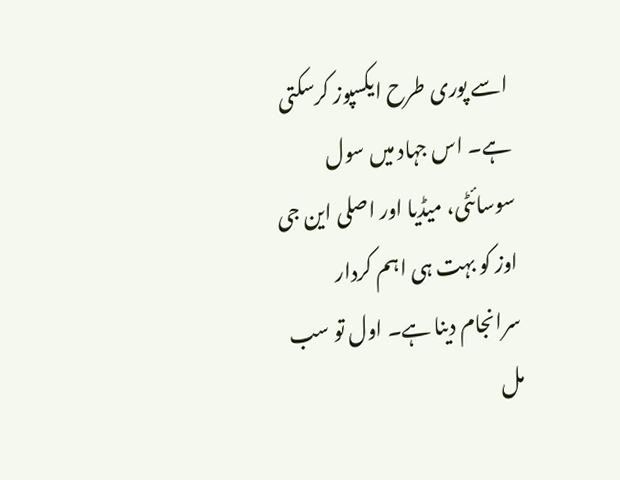اسے پوری طرح ایکسپوز کرسکتی ہے۔ اس جہاد میں سول سوسائٹی، میڈیا اور اصلی این جی اوز کو بہت ہی اہم کردار سرانجام دینا ہے۔ اول تو سب مل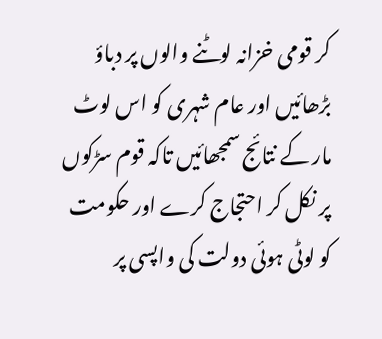کر قومی خزانہ لوٹنے والوں پر دباؤ بڑھائیں اور عام شہری کو اس لوٹ مار کے نتائج سمجھائیں تاکہ قوم سڑکوں پر نکل کر احتجاج کرے اور حکومت کو لوٹی ہوئی دولت کی واپسی پر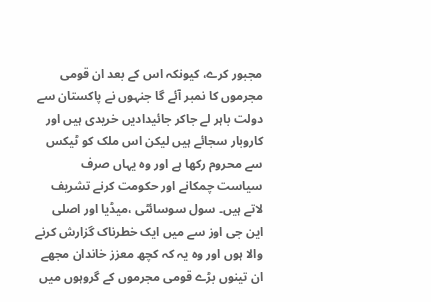مجبور کرے، کیونکہ اس کے بعد ان قومی مجرموں کا نمبر آئے گا جنہوں نے پاکستان سے دولت باہر لے جاکر جائیدادیں خریدی ہیں اور کاروبار سجائے ہیں لیکن اس ملک کو ٹیکس سے محروم رکھا ہے اور وہ یہاں صرف سیاست چمکانے اور حکومت کرنے تشریف لاتے ہیں۔ سول سوسائٹی ،میڈیا اور اصلی این جی اوز سے میں ایک خطرناک گزارش کرنے والا ہوں اور وہ یہ کہ کچھ معزز خاندان مجھے ان تینوں بڑے قومی مجرموں کے گروہوں میں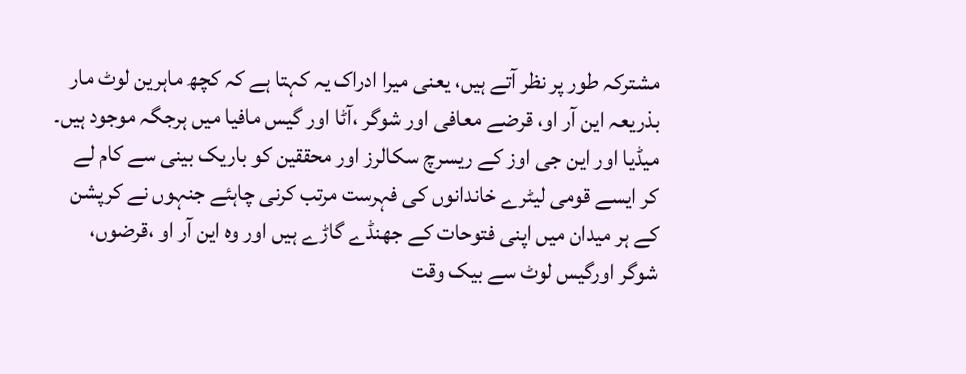مشترکہ طور پر نظر آتے ہیں، یعنی میرا ادراک یہ کہتا ہے کہ کچھ ماہرین لوٹ مار بذریعہ این آر او، قرضے معافی اور شوگر ،آٹا اور گیس مافیا میں ہرجگہ موجود ہیں۔ میڈیا اور این جی اوز کے ریسرچ سکالرز اور محققین کو باریک بینی سے کام لے کر ایسے قومی لیٹرے خاندانوں کی فہرست مرتب کرنی چاہئے جنہوں نے کرپشن کے ہر میدان میں اپنی فتوحات کے جھنڈے گاڑے ہیں اور وہ این آر او ،قرضوں، شوگر اورگیس لوٹ سے بیک وقت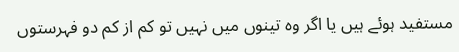مستفید ہوئے ہیں یا اگر وہ تینوں میں نہیں تو کم از کم دو فہرستوں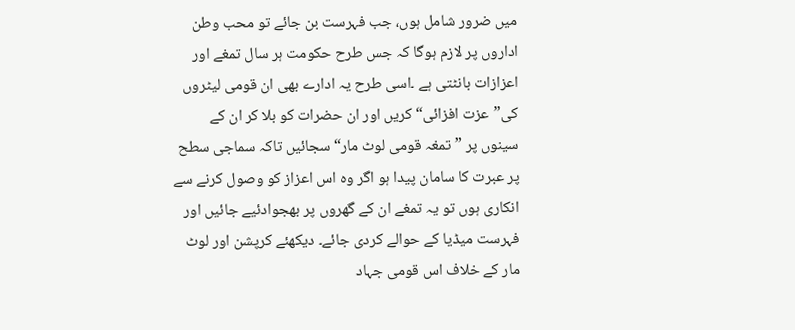میں ضرور شامل ہوں، جب فہرست بن جائے تو محب وطن اداروں پر لازم ہوگا کہ جس طرح حکومت ہر سال تمغے اور اعزازات بانٹتی ہے ۔اسی طرح یہ ادارے بھی ان قومی لیٹروں کی”عزت افزائی“ کریں اور ان حضرات کو بلا کر ان کے سینوں پر ”تمغہ قومی لوٹ مار“ سجائیں تاکہ سماجی سطح پر عبرت کا سامان پیدا ہو اگر وہ اس اعزاز کو وصول کرنے سے انکاری ہوں تو یہ تمغے ان کے گھروں پر بھجوادئیے جائیں اور فہرست میڈیا کے حوالے کردی جائے۔ دیکھئے کرپشن اور لوٹ مار کے خلاف اس قومی جہاد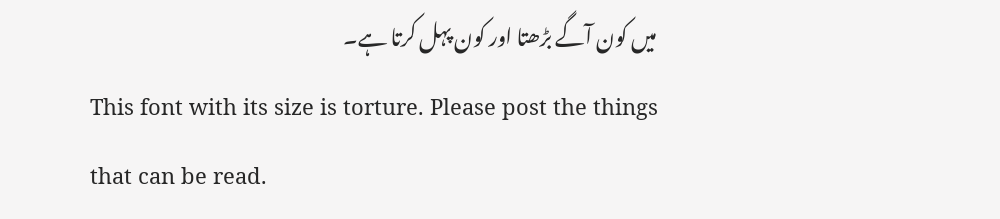میں کون آگے بڑھتا اور کون پہل کرتا ہے۔
This font with its size is torture. Please post the things that can be read.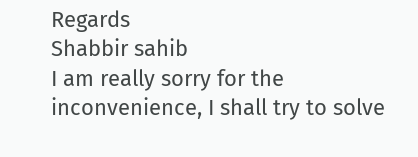Regards
Shabbir sahib
I am really sorry for the inconvenience, I shall try to solve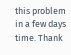this problem in a few days time. Thank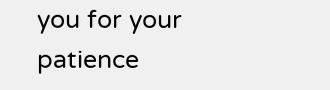you for your patience